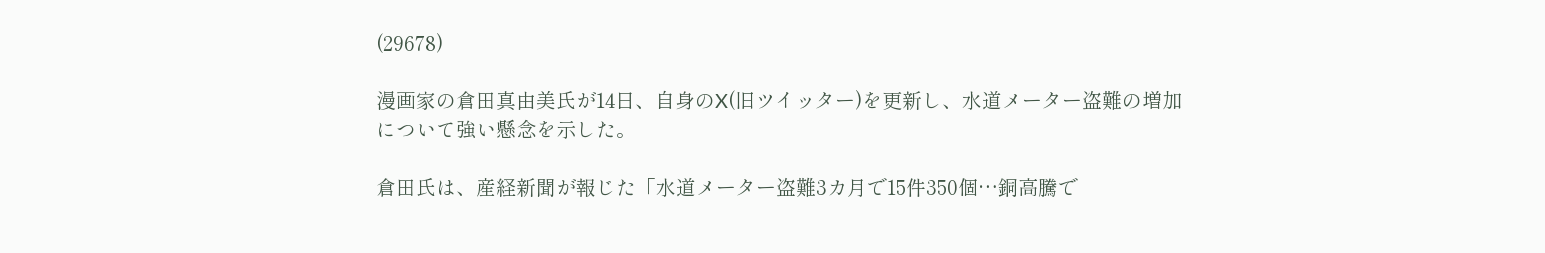(29678)

漫画家の倉田真由美氏が14日、自身のX(旧ツイッター)を更新し、水道メーター盗難の増加について強い懸念を示した。

倉田氏は、産経新聞が報じた「水道メーター盗難3カ月で15件350個…銅高騰で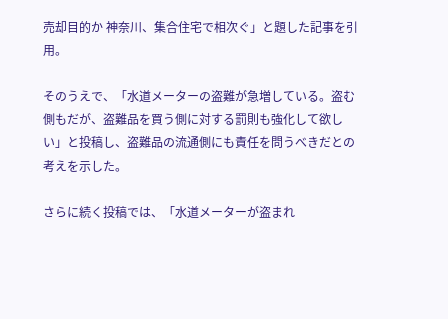売却目的か 神奈川、集合住宅で相次ぐ」と題した記事を引用。

そのうえで、「水道メーターの盗難が急増している。盗む側もだが、盗難品を買う側に対する罰則も強化して欲しい」と投稿し、盗難品の流通側にも責任を問うべきだとの考えを示した。

さらに続く投稿では、「水道メーターが盗まれ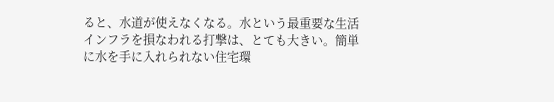ると、水道が使えなくなる。水という最重要な生活インフラを損なわれる打撃は、とても大きい。簡単に水を手に入れられない住宅環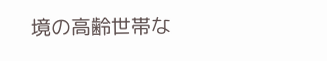境の高齢世帯な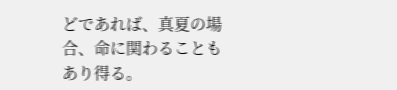どであれば、真夏の場合、命に関わることもあり得る。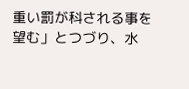重い罰が科される事を望む」とつづり、水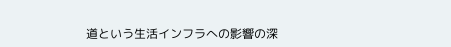道という生活インフラへの影響の深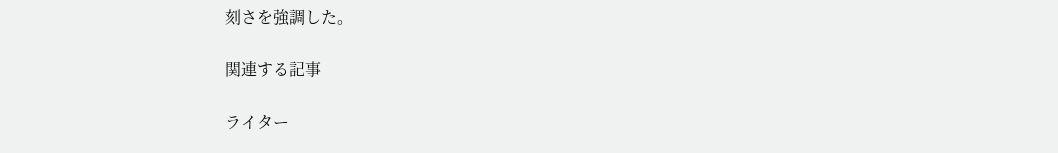刻さを強調した。

関連する記事

ライター